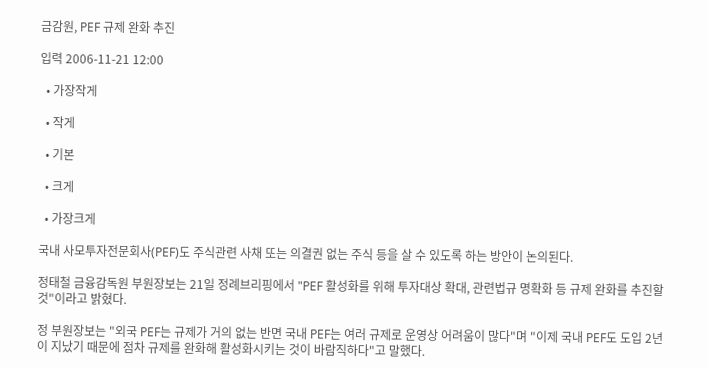금감원, PEF 규제 완화 추진

입력 2006-11-21 12:00

  • 가장작게

  • 작게

  • 기본

  • 크게

  • 가장크게

국내 사모투자전문회사(PEF)도 주식관련 사채 또는 의결권 없는 주식 등을 살 수 있도록 하는 방안이 논의된다.

정태철 금융감독원 부원장보는 21일 정례브리핑에서 "PEF 활성화를 위해 투자대상 확대, 관련법규 명확화 등 규제 완화를 추진할 것"이라고 밝혔다.

정 부원장보는 "외국 PEF는 규제가 거의 없는 반면 국내 PEF는 여러 규제로 운영상 어려움이 많다"며 "이제 국내 PEF도 도입 2년이 지났기 때문에 점차 규제를 완화해 활성화시키는 것이 바람직하다"고 말했다.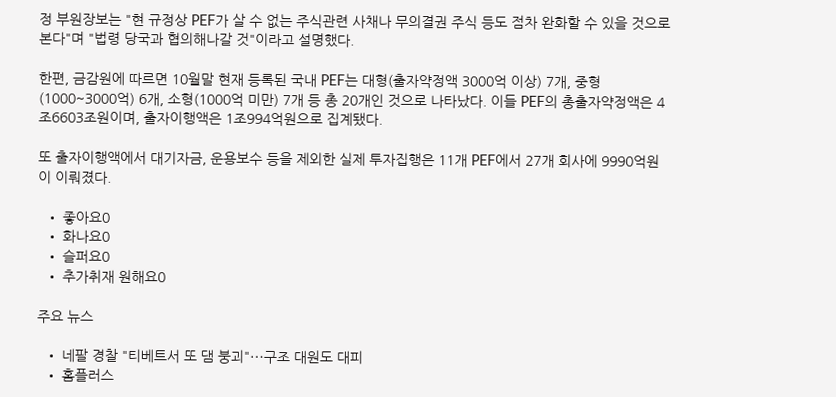정 부원장보는 "현 규정상 PEF가 살 수 없는 주식관련 사채나 무의결권 주식 등도 점차 완화할 수 있을 것으로 본다"며 "법령 당국과 협의해나갈 것"이라고 설명했다.

한편, 금감원에 따르면 10월말 현재 등록된 국내 PEF는 대형(출자약정액 3000억 이상) 7개, 중형(1000~3000억) 6개, 소형(1000억 미만) 7개 등 총 20개인 것으로 나타났다. 이들 PEF의 총출자약정액은 4조6603조원이며, 출자이행액은 1조994억원으로 집계됐다.

또 출자이행액에서 대기자금, 운용보수 등을 제외한 실제 투자집행은 11개 PEF에서 27개 회사에 9990억원이 이뤄졌다.

  • 좋아요0
  • 화나요0
  • 슬퍼요0
  • 추가취재 원해요0

주요 뉴스

  • 네팔 경찰 "티베트서 또 댐 붕괴"⋯구조 대원도 대피
  • 홈플러스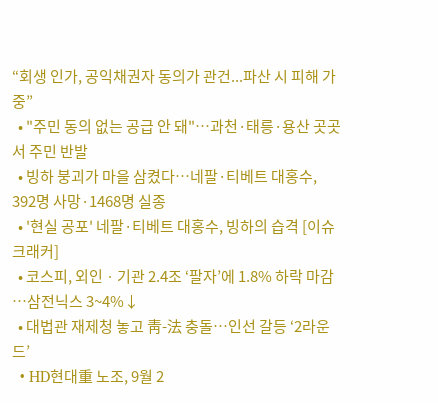“회생 인가, 공익채권자 동의가 관건...파산 시 피해 가중”
  • "주민 동의 없는 공급 안 돼"⋯과천·태릉·용산 곳곳서 주민 반발
  • 빙하 붕괴가 마을 삼켰다…네팔·티베트 대홍수, 392명 사망·1468명 실종
  • '현실 공포' 네팔·티베트 대홍수, 빙하의 습격 [이슈크래커]
  • 코스피, 외인ㆍ기관 2.4조 ‘팔자’에 1.8% 하락 마감⋯삼전닉스 3~4%↓
  • 대법관 재제청 놓고 靑-法 충돌…인선 갈등 ‘2라운드’
  • HD현대重 노조, 9월 2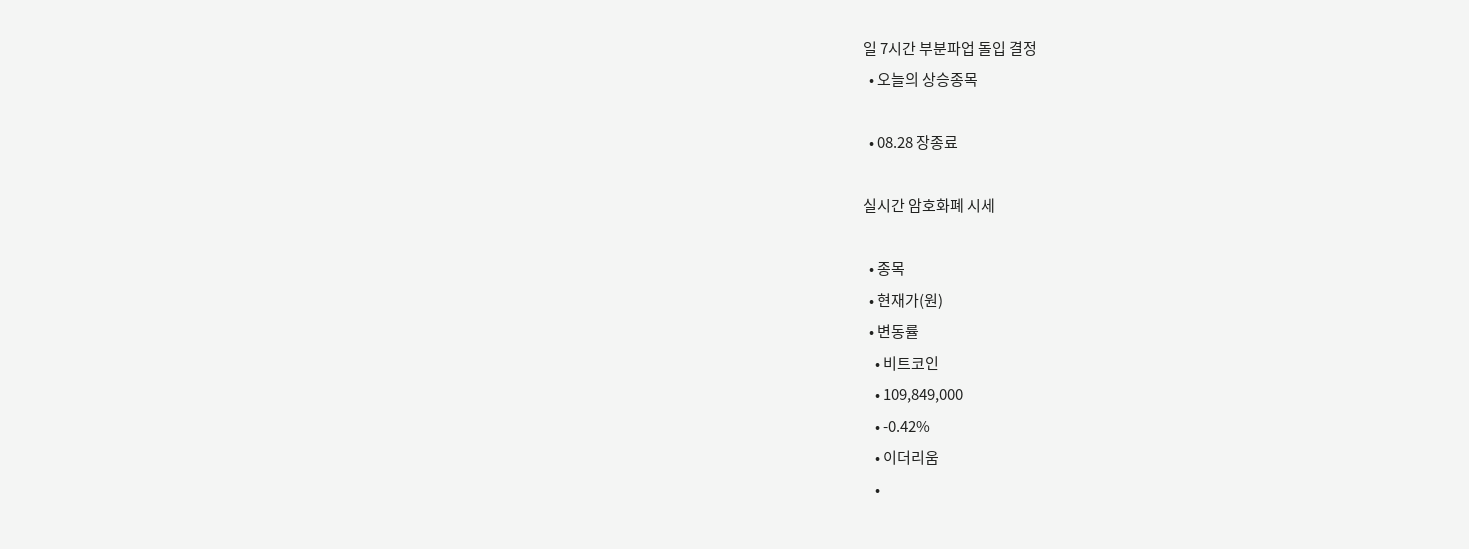일 7시간 부분파업 돌입 결정
  • 오늘의 상승종목

  • 08.28 장종료

실시간 암호화폐 시세

  • 종목
  • 현재가(원)
  • 변동률
    • 비트코인
    • 109,849,000
    • -0.42%
    • 이더리움
    •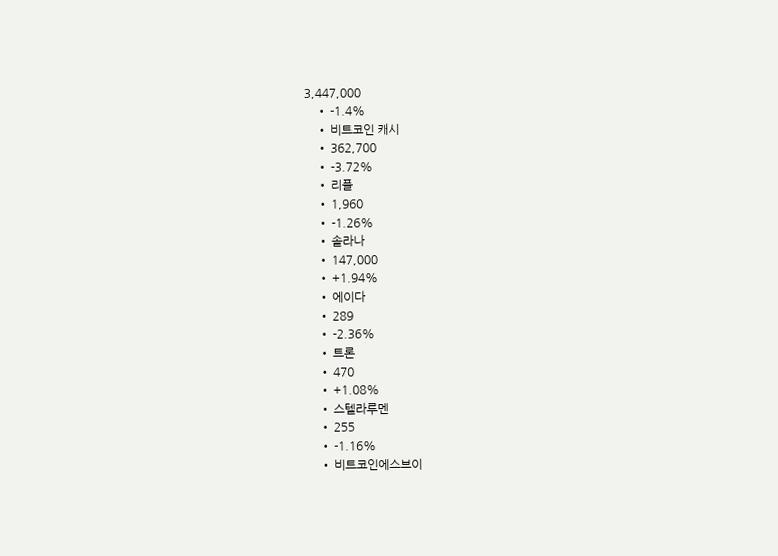3,447,000
    • -1.4%
    • 비트코인 캐시
    • 362,700
    • -3.72%
    • 리플
    • 1,960
    • -1.26%
    • 솔라나
    • 147,000
    • +1.94%
    • 에이다
    • 289
    • -2.36%
    • 트론
    • 470
    • +1.08%
    • 스텔라루멘
    • 255
    • -1.16%
    • 비트코인에스브이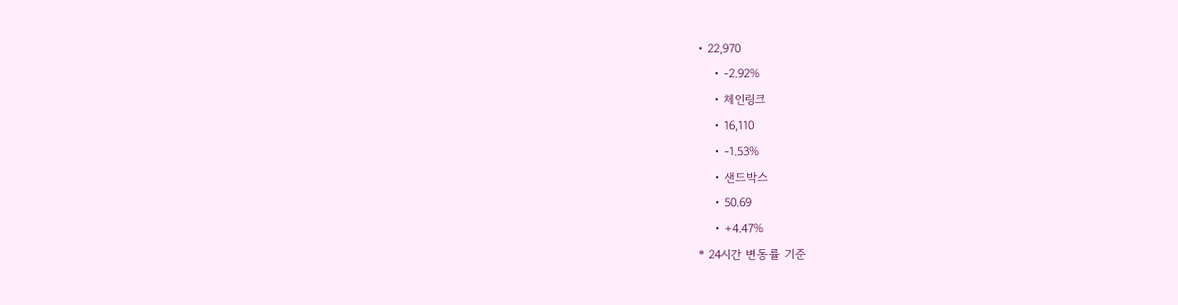• 22,970
    • -2.92%
    • 체인링크
    • 16,110
    • -1.53%
    • 샌드박스
    • 50.69
    • +4.47%
* 24시간 변동률 기준